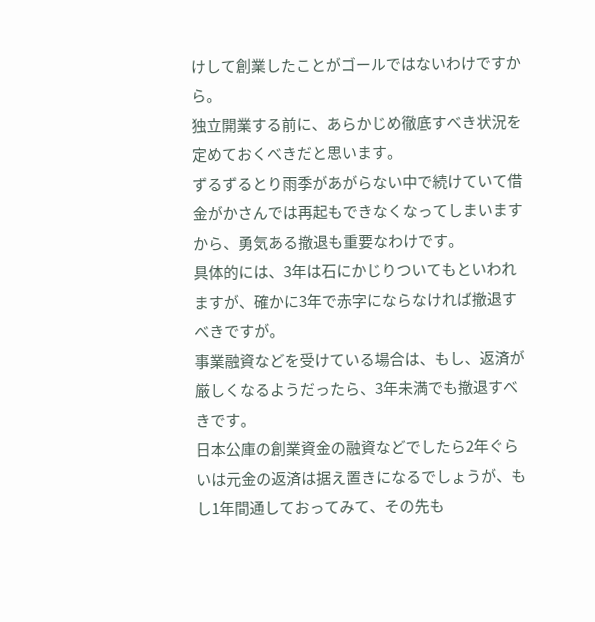けして創業したことがゴールではないわけですから。
独立開業する前に、あらかじめ徹底すべき状況を定めておくべきだと思います。
ずるずるとり雨季があがらない中で続けていて借金がかさんでは再起もできなくなってしまいますから、勇気ある撤退も重要なわけです。
具体的には、3年は石にかじりついてもといわれますが、確かに3年で赤字にならなければ撤退すべきですが。
事業融資などを受けている場合は、もし、返済が厳しくなるようだったら、3年未満でも撤退すべきです。
日本公庫の創業資金の融資などでしたら2年ぐらいは元金の返済は据え置きになるでしょうが、もし1年間通しておってみて、その先も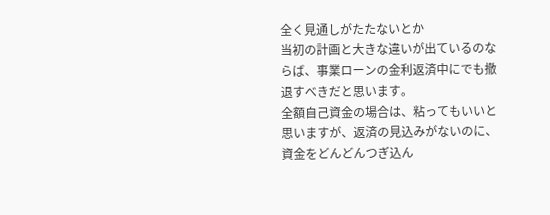全く見通しがたたないとか
当初の計画と大きな違いが出ているのならば、事業ローンの金利返済中にでも撤退すべきだと思います。
全額自己資金の場合は、粘ってもいいと思いますが、返済の見込みがないのに、資金をどんどんつぎ込ん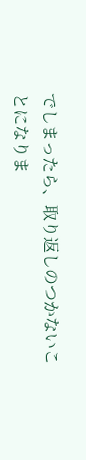でしまったら、取り返しのつかないことになりま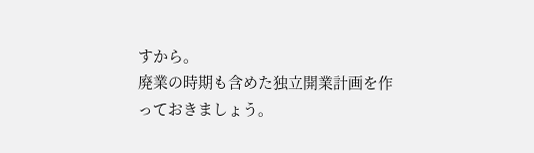すから。
廃業の時期も含めた独立開業計画を作っておきましょう。